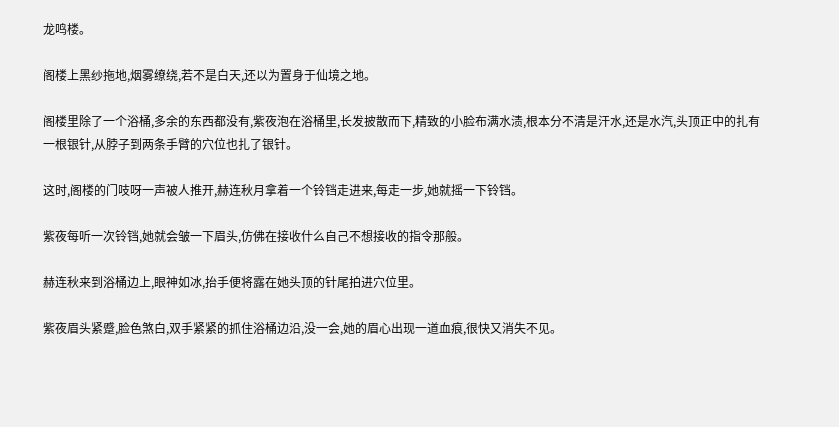龙鸣楼。

阁楼上黑纱拖地,烟雾缭绕,若不是白天,还以为置身于仙境之地。

阁楼里除了一个浴桶,多余的东西都没有,紫夜泡在浴桶里,长发披散而下,精致的小脸布满水渍,根本分不清是汗水,还是水汽,头顶正中的扎有一根银针,从脖子到两条手臂的穴位也扎了银针。

这时,阁楼的门吱呀一声被人推开,赫连秋月拿着一个铃铛走进来,每走一步,她就摇一下铃铛。

紫夜每听一次铃铛,她就会皱一下眉头,仿佛在接收什么自己不想接收的指令那般。

赫连秋来到浴桶边上,眼神如冰,抬手便将露在她头顶的针尾拍进穴位里。

紫夜眉头紧蹙,脸色煞白,双手紧紧的抓住浴桶边沿,没一会,她的眉心出现一道血痕,很快又消失不见。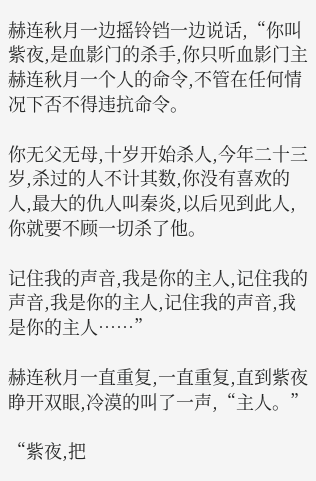赫连秋月一边摇铃铛一边说话,“你叫紫夜,是血影门的杀手,你只听血影门主赫连秋月一个人的命令,不管在任何情况下否不得违抗命令。

你无父无母,十岁开始杀人,今年二十三岁,杀过的人不计其数,你没有喜欢的人,最大的仇人叫秦炎,以后见到此人,你就要不顾一切杀了他。

记住我的声音,我是你的主人,记住我的声音,我是你的主人,记住我的声音,我是你的主人……”

赫连秋月一直重复,一直重复,直到紫夜睁开双眼,冷漠的叫了一声,“主人。”

“紫夜,把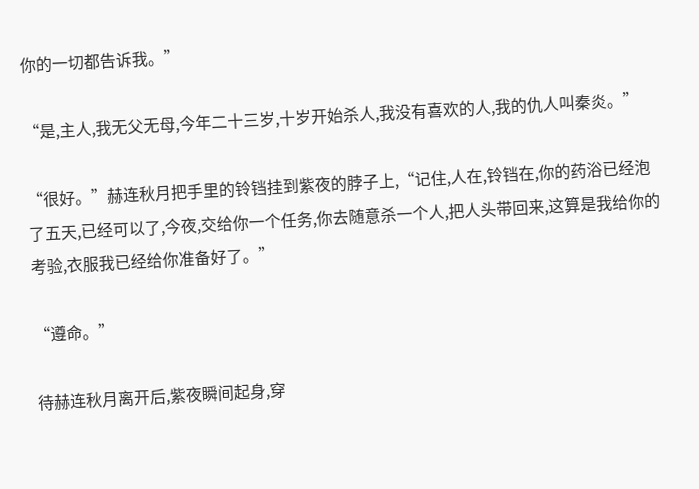你的一切都告诉我。”

“是,主人,我无父无母,今年二十三岁,十岁开始杀人,我没有喜欢的人,我的仇人叫秦炎。”

“很好。”赫连秋月把手里的铃铛挂到紫夜的脖子上,“记住,人在,铃铛在,你的药浴已经泡了五天,已经可以了,今夜,交给你一个任务,你去随意杀一个人,把人头带回来,这算是我给你的考验,衣服我已经给你准备好了。”

“遵命。”

待赫连秋月离开后,紫夜瞬间起身,穿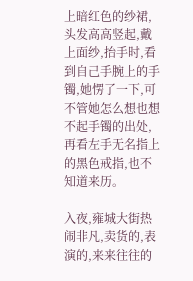上暗红色的纱裙,头发高高竖起,戴上面纱,抬手时,看到自己手腕上的手镯,她愣了一下,可不管她怎么想也想不起手镯的出处,再看左手无名指上的黑色戒指,也不知道来历。

入夜,雍城大街热闹非凡,卖货的,表演的,来来往往的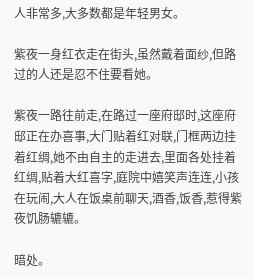人非常多,大多数都是年轻男女。

紫夜一身红衣走在街头,虽然戴着面纱,但路过的人还是忍不住要看她。

紫夜一路往前走,在路过一座府邸时,这座府邸正在办喜事,大门贴着红对联,门框两边挂着红绸,她不由自主的走进去,里面各处挂着红绸,贴着大红喜字,庭院中嬉笑声连连,小孩在玩闹,大人在饭桌前聊天,酒香,饭香,惹得紫夜饥肠辘辘。

暗处。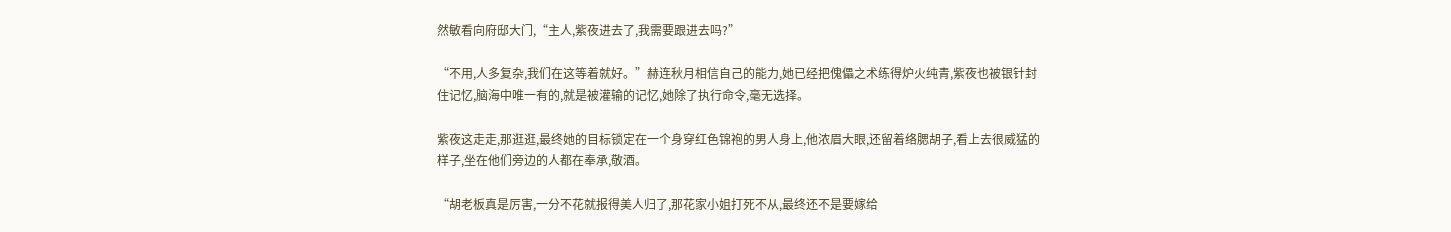然敏看向府邸大门,“主人,紫夜进去了,我需要跟进去吗?”

“不用,人多复杂,我们在这等着就好。”赫连秋月相信自己的能力,她已经把傀儡之术练得炉火纯青,紫夜也被银针封住记忆,脑海中唯一有的,就是被灌输的记忆,她除了执行命令,毫无选择。

紫夜这走走,那逛逛,最终她的目标锁定在一个身穿红色锦袍的男人身上,他浓眉大眼,还留着络腮胡子,看上去很威猛的样子,坐在他们旁边的人都在奉承,敬酒。

“胡老板真是厉害,一分不花就报得美人归了,那花家小姐打死不从,最终还不是要嫁给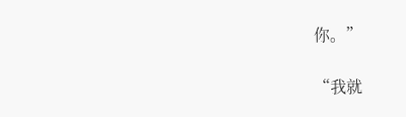你。”

“我就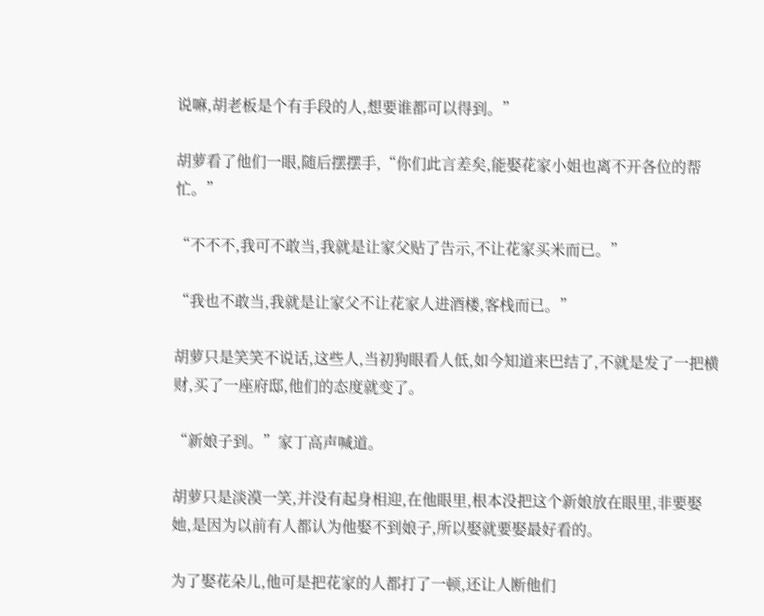说嘛,胡老板是个有手段的人,想要谁都可以得到。”

胡萝看了他们一眼,随后摆摆手,“你们此言差矣,能娶花家小姐也离不开各位的帮忙。”

“不不不,我可不敢当,我就是让家父贴了告示,不让花家买米而已。”

“我也不敢当,我就是让家父不让花家人进酒楼,客栈而已。”

胡萝只是笑笑不说话,这些人,当初狗眼看人低,如今知道来巴结了,不就是发了一把横财,买了一座府邸,他们的态度就变了。

“新娘子到。”家丁高声喊道。

胡萝只是淡漠一笑,并没有起身相迎,在他眼里,根本没把这个新娘放在眼里,非要娶她,是因为以前有人都认为他娶不到娘子,所以娶就要娶最好看的。

为了娶花朵儿,他可是把花家的人都打了一顿,还让人断他们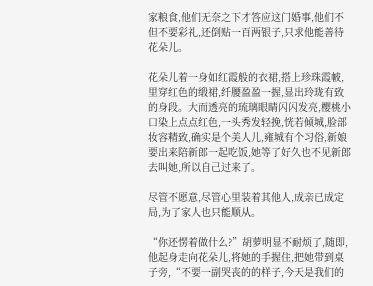家粮食,他们无奈之下才答应这门婚事,他们不但不要彩礼,还倒贴一百两银子,只求他能善待花朵儿。

花朵儿着一身如红霞般的衣裙,搭上珍珠霞帔,里穿红色的缎裙,纤腰盈盈一握,显出玲珑有致的身段。大而透亮的琉璃眼睛闪闪发亮,樱桃小口染上点点红色,一头秀发轻挽,恍若倾城,脸部妆容精致,确实是个美人儿,雍城有个习俗,新娘要出来陪新郎一起吃饭,她等了好久也不见新郎去叫她,所以自己过来了。

尽管不愿意,尽管心里装着其他人,成亲已成定局,为了家人也只能顺从。

“你还愣着做什么?”胡萝明显不耐烦了,随即,他起身走向花朵儿,将她的手握住,把她带到桌子旁,“不要一副哭丧的的样子,今天是我们的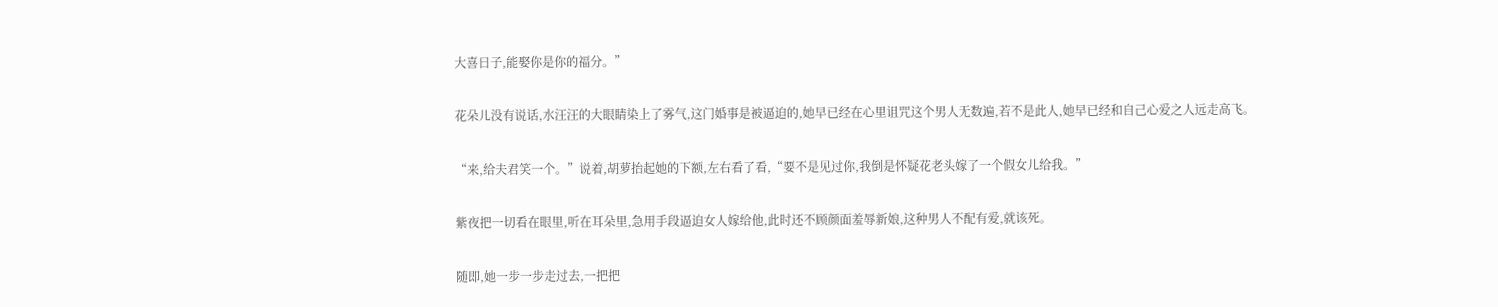大喜日子,能娶你是你的福分。”

花朵儿没有说话,水汪汪的大眼睛染上了雾气,这门婚事是被逼迫的,她早已经在心里诅咒这个男人无数遍,若不是此人,她早已经和自己心爱之人远走高飞。

“来,给夫君笑一个。”说着,胡萝抬起她的下额,左右看了看,“要不是见过你,我倒是怀疑花老头嫁了一个假女儿给我。”

紫夜把一切看在眼里,听在耳朵里,急用手段逼迫女人嫁给他,此时还不顾颜面羞辱新娘,这种男人不配有爱,就该死。

随即,她一步一步走过去,一把把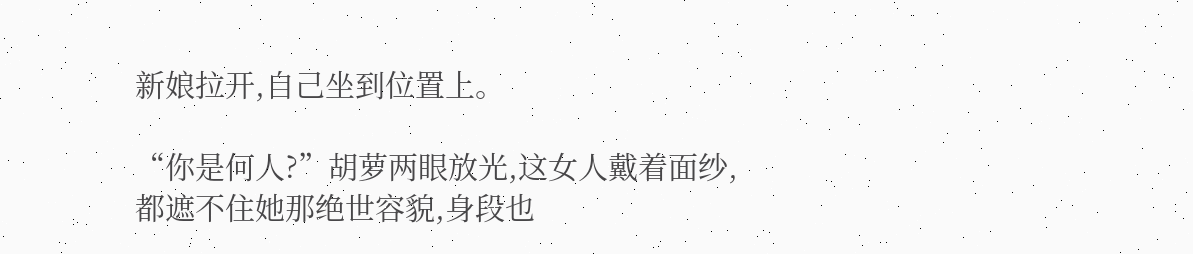新娘拉开,自己坐到位置上。

“你是何人?”胡萝两眼放光,这女人戴着面纱,都遮不住她那绝世容貌,身段也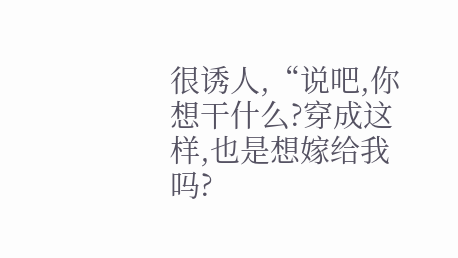很诱人,“说吧,你想干什么?穿成这样,也是想嫁给我吗?